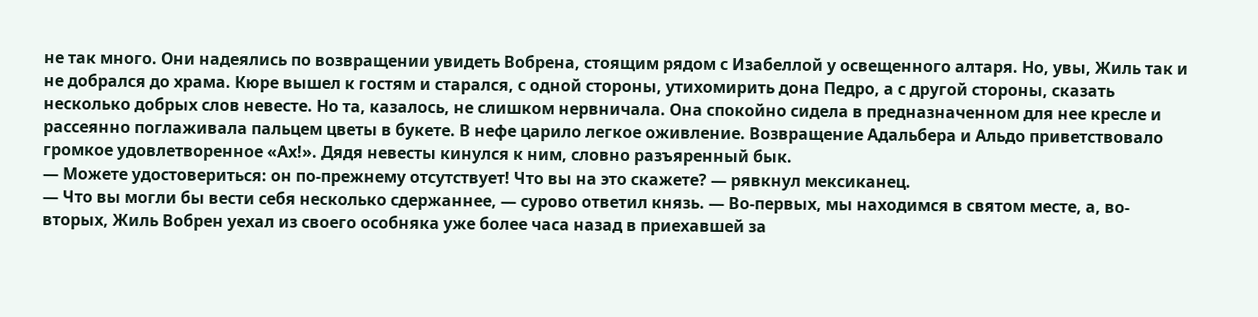не так много. Они надеялись по возвращении увидеть Вобрена, стоящим рядом с Изабеллой у освещенного алтаря. Но, увы, Жиль так и не добрался до храма. Кюре вышел к гостям и старался, с одной стороны, утихомирить дона Педро, а с другой стороны, сказать несколько добрых слов невесте. Но та, казалось, не слишком нервничала. Она спокойно сидела в предназначенном для нее кресле и рассеянно поглаживала пальцем цветы в букете. В нефе царило легкое оживление. Возвращение Адальбера и Альдо приветствовало громкое удовлетворенное «Ах!». Дядя невесты кинулся к ним, словно разъяренный бык.
— Можете удостовериться: он по-прежнему отсутствует! Что вы на это скажете? — рявкнул мексиканец.
— Что вы могли бы вести себя несколько сдержаннее, — сурово ответил князь. — Во-первых, мы находимся в святом месте, а, во-вторых, Жиль Вобрен уехал из своего особняка уже более часа назад в приехавшей за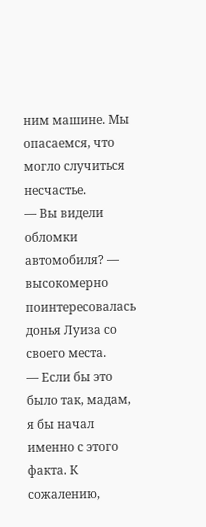ним машине. Мы опасаемся, что могло случиться несчастье.
— Вы видели обломки автомобиля? — высокомерно поинтересовалась донья Луиза со своего места.
— Если бы это было так, мадам, я бы начал именно с этого факта. К сожалению,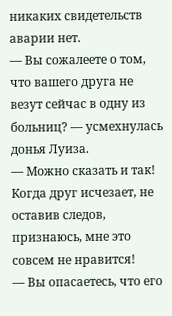никаких свидетельств аварии нет.
— Вы сожалеете о том, что вашего друга не везут сейчас в одну из больниц? — усмехнулась донья Луиза.
— Можно сказать и так! Когда друг исчезает, не оставив следов, признаюсь, мне это совсем не нравится!
— Вы опасаетесь, что его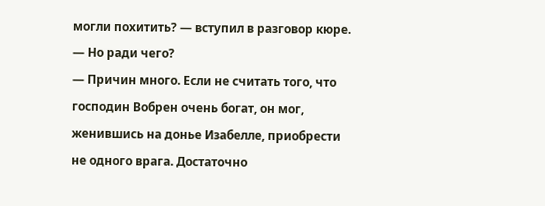могли похитить? — вступил в разговор кюре. — Но ради чего?
— Причин много. Если не считать того, что господин Вобрен очень богат, он мог, женившись на донье Изабелле, приобрести не одного врага. Достаточно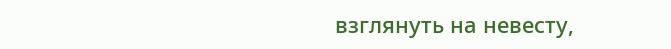взглянуть на невесту,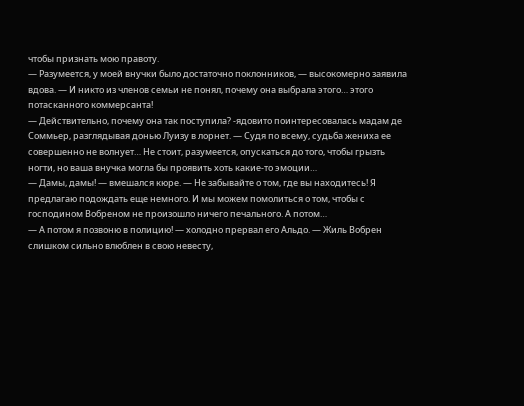чтобы признать мою правоту.
— Разумеется, у моей внучки было достаточно поклонников, — высокомерно заявила вдова. — И никто из членов семьи не понял, почему она выбрала этого… этого потасканного коммерсанта!
— Действительно, почему она так поступила? -ядовито поинтересовалась мадам де Соммьер, разглядывая донью Луизу в лорнет. — Судя по всему, судьба жениха ее совершенно не волнует… Не стоит, разумеется, опускаться до того, чтобы грызть ногти, но ваша внучка могла бы проявить хоть какие-то эмоции…
— Дамы, дамы! — вмешался кюре. — Не забывайте о том, где вы находитесь! Я предлагаю подождать еще немного. И мы можем помолиться о том, чтобы с господином Вобреном не произошло ничего печального. А потом…
— А потом я позвоню в полицию! — холодно прервал его Альдо. — Жиль Вобрен слишком сильно влюблен в свою невесту,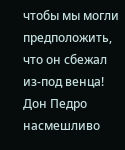чтобы мы могли предположить, что он сбежал из-под венца!
Дон Педро насмешливо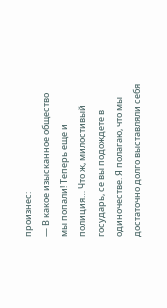произнес:
— В какое изысканное общество мы попали! Теперь еще и полиция… Что ж, милостивый государь, се вы подождете в одиночестве. Я полагаю, что мы достаточно долго выставляли себя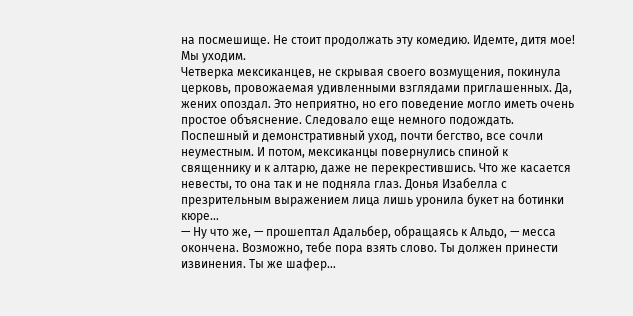на посмешище. Не стоит продолжать эту комедию. Идемте, дитя мое! Мы уходим.
Четверка мексиканцев, не скрывая своего возмущения, покинула церковь, провожаемая удивленными взглядами приглашенных. Да, жених опоздал. Это неприятно, но его поведение могло иметь очень простое объяснение. Следовало еще немного подождать. Поспешный и демонстративный уход, почти бегство, все сочли неуместным. И потом, мексиканцы повернулись спиной к священнику и к алтарю, даже не перекрестившись. Что же касается невесты, то она так и не подняла глаз. Донья Изабелла с презрительным выражением лица лишь уронила букет на ботинки кюре…
— Ну что же, — прошептал Адальбер, обращаясь к Альдо, — месса окончена. Возможно, тебе пора взять слово. Ты должен принести извинения. Ты же шафер…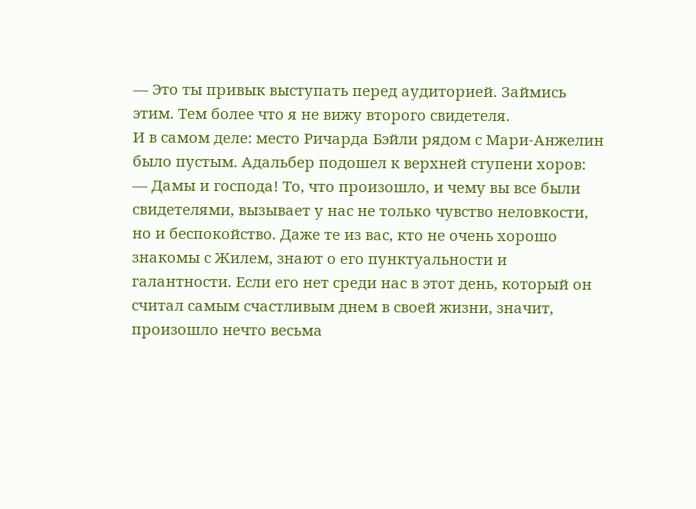— Это ты привык выступать перед аудиторией. Займись этим. Тем более что я не вижу второго свидетеля.
И в самом деле: место Ричарда Бэйли рядом с Мари-Анжелин было пустым. Адальбер подошел к верхней ступени хоров:
— Дамы и господа! То, что произошло, и чему вы все были свидетелями, вызывает у нас не только чувство неловкости, но и беспокойство. Даже те из вас, кто не очень хорошо знакомы с Жилем, знают о его пунктуальности и галантности. Если его нет среди нас в этот день, который он считал самым счастливым днем в своей жизни, значит, произошло нечто весьма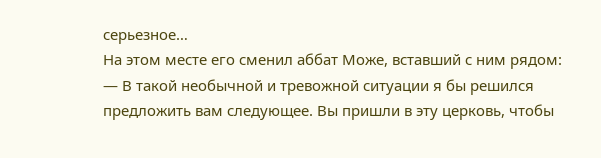серьезное…
На этом месте его сменил аббат Може, вставший с ним рядом:
— В такой необычной и тревожной ситуации я бы решился предложить вам следующее. Вы пришли в эту церковь, чтобы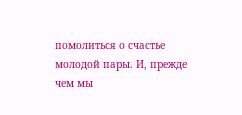помолиться о счастье молодой пары. И, прежде чем мы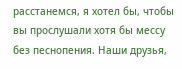расстанемся, я хотел бы, чтобы вы прослушали хотя бы мессу без песнопения. Наши друзья,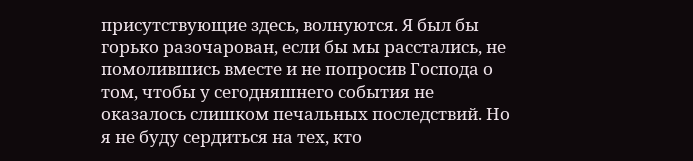присутствующие здесь, волнуются. Я был бы горько разочарован, если бы мы расстались, не помолившись вместе и не попросив Господа о том, чтобы у сегодняшнего события не оказалось слишком печальных последствий. Но я не буду сердиться на тех, кто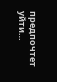предпочтет уйти…